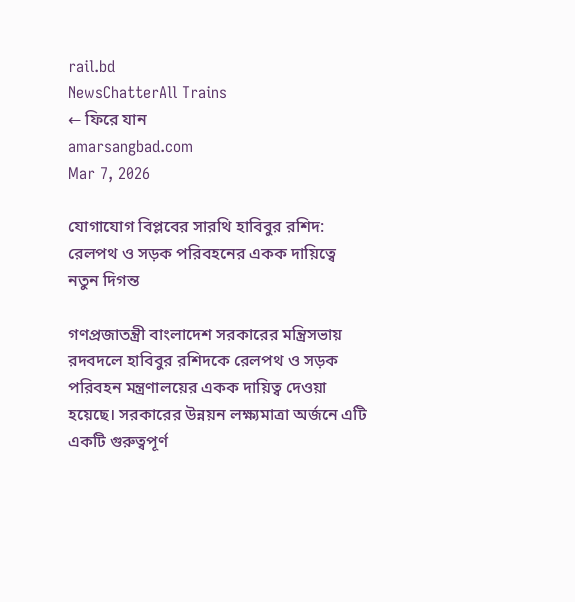rail.bd
NewsChatterAll Trains
← ফিরে যান
amarsangbad.com
Mar 7, 2026

যোগাযোগ বিপ্লবের সারথি হাবিবুর রশিদ: রেলপথ ও সড়ক পরিবহনের একক দায়িত্বে নতুন দিগন্ত

গণপ্রজাতন্ত্রী বাংলাদেশ সরকারের মন্ত্রিসভায় রদবদলে হাবিবুর রশিদকে রেলপথ ও সড়ক পরিবহন মন্ত্রণালয়ের একক দায়িত্ব দেওয়া হয়েছে। সরকারের উন্নয়ন লক্ষ্যমাত্রা অর্জনে এটি একটি গুরুত্বপূর্ণ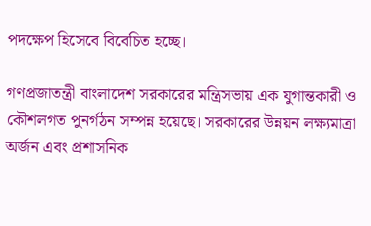পদক্ষেপ হিসেবে বিবেচিত হচ্ছে।

গণপ্রজাতন্ত্রী বাংলাদেশ সরকারের মন্ত্রিসভায় এক যুগান্তকারী ও কৌশলগত পুনর্গঠন সম্পন্ন হয়েছে। সরকারের উন্নয়ন লক্ষ্যমাত্রা অর্জন এবং প্রশাসনিক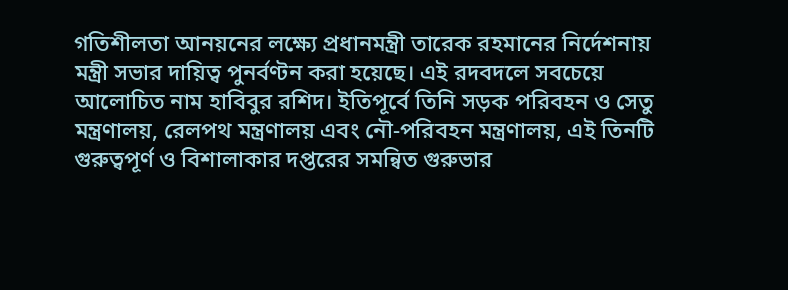গতিশীলতা আনয়নের লক্ষ্যে প্রধানমন্ত্রী তারেক রহমানের নির্দেশনায় মন্ত্রী সভার দায়িত্ব পুনর্বণ্টন করা হয়েছে। এই রদবদলে সবচেয়ে আলোচিত নাম হাবিবুর রশিদ। ইতিপূর্বে তিনি সড়ক পরিবহন ও সেতু মন্ত্রণালয়, রেলপথ মন্ত্রণালয় এবং নৌ-পরিবহন মন্ত্রণালয়, এই তিনটি গুরুত্বপূর্ণ ও বিশালাকার দপ্তরের সমন্বিত গুরুভার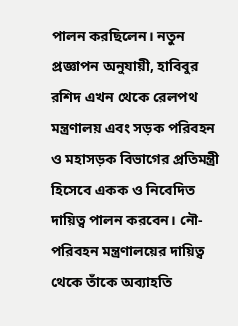পালন করছিলেন। নতুন প্রজ্ঞাপন অনুযায়ী, হাবিবুর রশিদ এখন থেকে রেলপথ মন্ত্রণালয় এবং সড়ক পরিবহন ও মহাসড়ক বিভাগের প্রতিমন্ত্রী হিসেবে একক ও নিবেদিত দায়িত্ব পালন করবেন। নৌ-পরিবহন মন্ত্রণালয়ের দায়িত্ব থেকে তাঁকে অব্যাহতি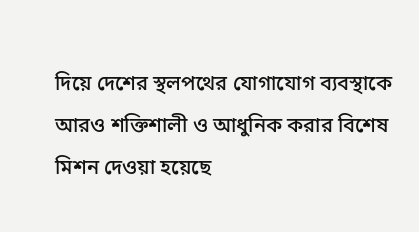দিয়ে দেশের স্থলপথের যোগাযোগ ব্যবস্থাকে আরও শক্তিশালী ও আধুনিক করার বিশেষ মিশন দেওয়া হয়েছে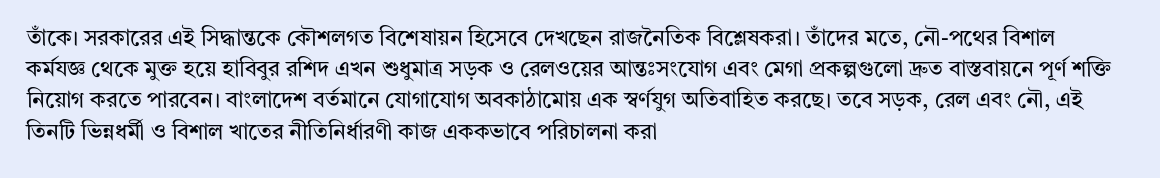তাঁকে। সরকারের এই সিদ্ধান্তকে কৌশলগত বিশেষায়ন হিসেবে দেখছেন রাজনৈতিক বিশ্লেষকরা। তাঁদের মতে, নৌ-পথের বিশাল কর্মযজ্ঞ থেকে মুক্ত হয়ে হাবিবুর রশিদ এখন শুধুমাত্র সড়ক ও রেলওয়ের আন্তঃসংযোগ এবং মেগা প্রকল্পগুলো দ্রুত বাস্তবায়নে পূর্ণ শক্তি নিয়োগ করতে পারবেন। বাংলাদেশ বর্তমানে যোগাযোগ অবকাঠামোয় এক স্বর্ণযুগ অতিবাহিত করছে। তবে সড়ক, রেল এবং নৌ, এই তিনটি ভিন্নধর্মী ও বিশাল খাতের নীতিনির্ধারণী কাজ এককভাবে পরিচালনা করা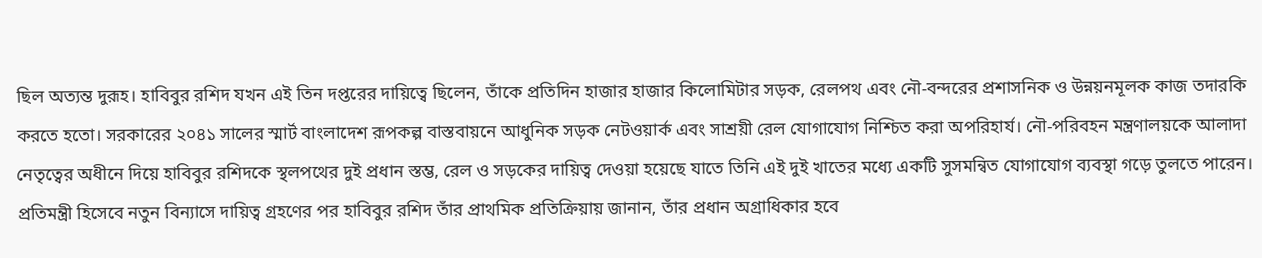ছিল অত্যন্ত দুরূহ। হাবিবুর রশিদ যখন এই তিন দপ্তরের দায়িত্বে ছিলেন, তাঁকে প্রতিদিন হাজার হাজার কিলোমিটার সড়ক, রেলপথ এবং নৌ-বন্দরের প্রশাসনিক ও উন্নয়নমূলক কাজ তদারকি করতে হতো। সরকারের ২০৪১ সালের স্মার্ট বাংলাদেশ রূপকল্প বাস্তবায়নে আধুনিক সড়ক নেটওয়ার্ক এবং সাশ্রয়ী রেল যোগাযোগ নিশ্চিত করা অপরিহার্য। নৌ-পরিবহন মন্ত্রণালয়কে আলাদা নেতৃত্বের অধীনে দিয়ে হাবিবুর রশিদকে স্থলপথের দুই প্রধান স্তম্ভ, রেল ও সড়কের দায়িত্ব দেওয়া হয়েছে যাতে তিনি এই দুই খাতের মধ্যে একটি সুসমন্বিত যোগাযোগ ব্যবস্থা গড়ে তুলতে পারেন। প্রতিমন্ত্রী হিসেবে নতুন বিন্যাসে দায়িত্ব গ্রহণের পর হাবিবুর রশিদ তাঁর প্রাথমিক প্রতিক্রিয়ায় জানান, তাঁর প্রধান অগ্রাধিকার হবে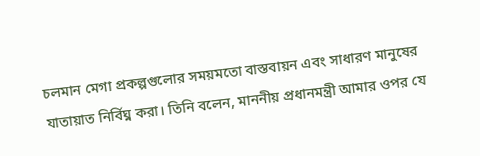চলমান মেগা প্রকল্পগুলোর সময়মতো বাস্তবায়ন এবং সাধারণ মানুষের যাতায়াত নির্বিঘ্ন করা। তিনি বলেন, মাননীয় প্রধানমন্ত্রী আমার ওপর যে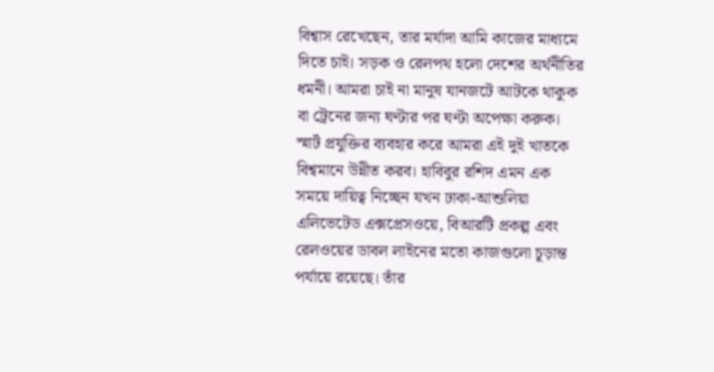বিশ্বাস রেখেছেন, তার মর্যাদা আমি কাজের মাধ্যমে দিতে চাই। সড়ক ও রেলপথ হলো দেশের অর্থনীতির ধমনী। আমরা চাই না মানুষ যানজটে আটকে থাকুক বা ট্রেনের জন্য ঘণ্টার পর ঘণ্টা অপেক্ষা করুক। স্মার্ট প্রযুক্তির ব্যবহার করে আমরা এই দুই খাতকে বিশ্বমানে উন্নীত করব। হাবিবুর রশিদ এমন এক সময়ে দায়িত্ব নিচ্ছেন যখন ঢাকা-আশুলিয়া এলিভেটেড এক্সপ্রেসওয়ে, বিআরটি প্রকল্প এবং রেলওয়ের ডাবল লাইনের মতো কাজগুলো চূড়ান্ত পর্যায়ে রয়েছে। তাঁর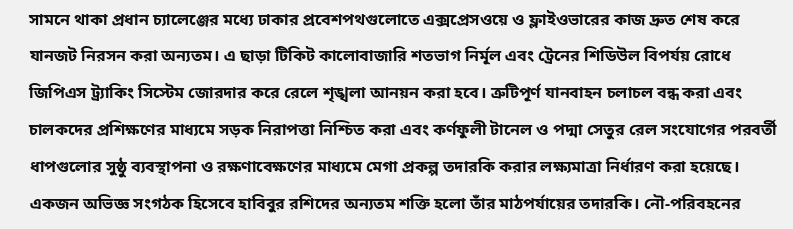সামনে থাকা প্রধান চ্যালেঞ্জের মধ্যে ঢাকার প্রবেশপথগুলোতে এক্সপ্রেসওয়ে ও ফ্লাইওভারের কাজ দ্রুত শেষ করে যানজট নিরসন করা অন্যতম। এ ছাড়া টিকিট কালোবাজারি শতভাগ নির্মূল এবং ট্রেনের শিডিউল বিপর্যয় রোধে জিপিএস ট্র্যাকিং সিস্টেম জোরদার করে রেলে শৃঙ্খলা আনয়ন করা হবে। ত্রুটিপূর্ণ যানবাহন চলাচল বন্ধ করা এবং চালকদের প্রশিক্ষণের মাধ্যমে সড়ক নিরাপত্তা নিশ্চিত করা এবং কর্ণফুলী টানেল ও পদ্মা সেতুর রেল সংযোগের পরবর্তী ধাপগুলোর সুষ্ঠু ব্যবস্থাপনা ও রক্ষণাবেক্ষণের মাধ্যমে মেগা প্রকল্প তদারকি করার লক্ষ্যমাত্রা নির্ধারণ করা হয়েছে। একজন অভিজ্ঞ সংগঠক হিসেবে হাবিবুর রশিদের অন্যতম শক্তি হলো তাঁর মাঠপর্যায়ের তদারকি। নৌ-পরিবহনের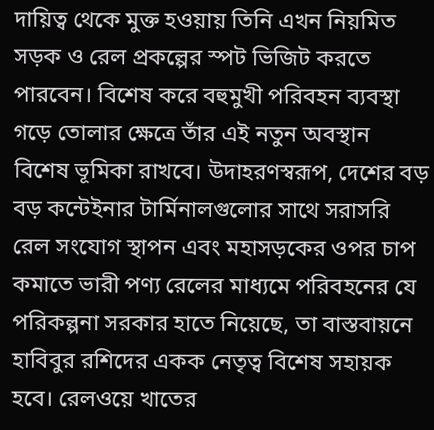দায়িত্ব থেকে মুক্ত হওয়ায় তিনি এখন নিয়মিত সড়ক ও রেল প্রকল্পের স্পট ভিজিট করতে পারবেন। বিশেষ করে বহুমুখী পরিবহন ব্যবস্থা গড়ে তোলার ক্ষেত্রে তাঁর এই নতুন অবস্থান বিশেষ ভূমিকা রাখবে। উদাহরণস্বরূপ, দেশের বড় বড় কন্টেইনার টার্মিনালগুলোর সাথে সরাসরি রেল সংযোগ স্থাপন এবং মহাসড়কের ওপর চাপ কমাতে ভারী পণ্য রেলের মাধ্যমে পরিবহনের যে পরিকল্পনা সরকার হাতে নিয়েছে, তা বাস্তবায়নে হাবিবুর রশিদের একক নেতৃত্ব বিশেষ সহায়ক হবে। রেলওয়ে খাতের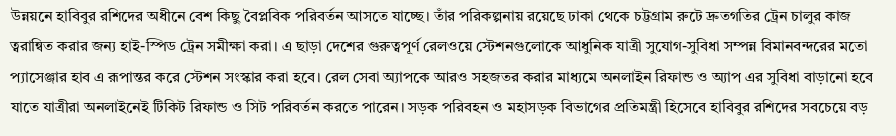উন্নয়নে হাবিবুর রশিদের অধীনে বেশ কিছু বৈপ্লবিক পরিবর্তন আসতে যাচ্ছে। তাঁর পরিকল্পনায় রয়েছে ঢাকা থেকে চট্টগ্রাম রুটে দ্রুতগতির ট্রেন চালুর কাজ ত্বরান্বিত করার জন্য হাই-স্পিড ট্রেন সমীক্ষা করা। এ ছাড়া দেশের গুরুত্বপূর্ণ রেলওয়ে স্টেশনগুলোকে আধুনিক যাত্রী সুযোগ-সুবিধা সম্পন্ন বিমানবন্দরের মতো প্যাসেঞ্জার হাব এ রূপান্তর করে স্টেশন সংস্কার করা হবে। রেল সেবা অ্যাপকে আরও সহজতর করার মাধ্যমে অনলাইন রিফান্ড ও অ্যাপ এর সুবিধা বাড়ানো হবে যাতে যাত্রীরা অনলাইনেই টিকিট রিফান্ড ও সিট পরিবর্তন করতে পারেন। সড়ক পরিবহন ও মহাসড়ক বিভাগের প্রতিমন্ত্রী হিসেবে হাবিবুর রশিদের সবচেয়ে বড়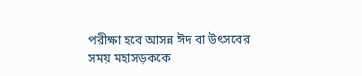পরীক্ষা হবে আসন্ন ঈদ বা উৎসবের সময় মহাসড়ককে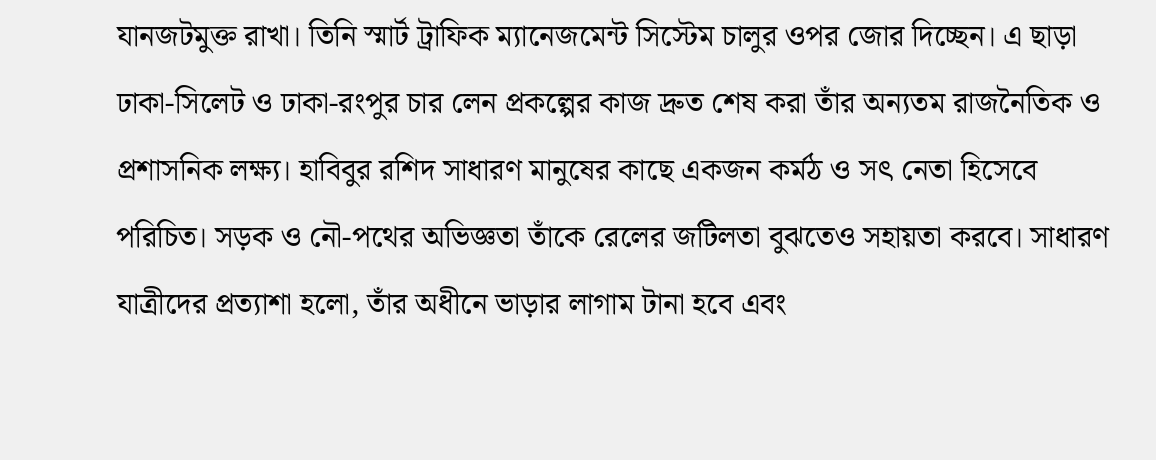যানজটমুক্ত রাখা। তিনি স্মার্ট ট্রাফিক ম্যানেজমেন্ট সিস্টেম চালুর ওপর জোর দিচ্ছেন। এ ছাড়া ঢাকা-সিলেট ও ঢাকা-রংপুর চার লেন প্রকল্পের কাজ দ্রুত শেষ করা তাঁর অন্যতম রাজনৈতিক ও প্রশাসনিক লক্ষ্য। হাবিবুর রশিদ সাধারণ মানুষের কাছে একজন কর্মঠ ও সৎ নেতা হিসেবে পরিচিত। সড়ক ও নৌ-পথের অভিজ্ঞতা তাঁকে রেলের জটিলতা বুঝতেও সহায়তা করবে। সাধারণ যাত্রীদের প্রত্যাশা হলো, তাঁর অধীনে ভাড়ার লাগাম টানা হবে এবং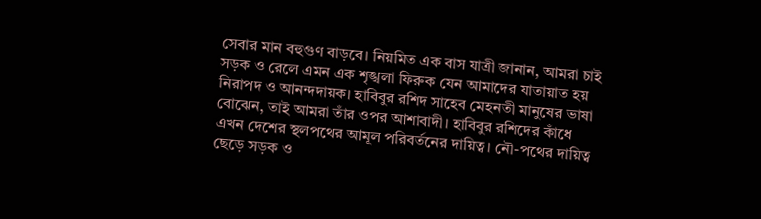সেবার মান বহুগুণ বাড়বে। নিয়মিত এক বাস যাত্রী জানান, আমরা চাই সড়ক ও রেলে এমন এক শৃঙ্খলা ফিরুক যেন আমাদের যাতায়াত হয় নিরাপদ ও আনন্দদায়ক। হাবিবুর রশিদ সাহেব মেহনতী মানুষের ভাষা বোঝেন, তাই আমরা তাঁর ওপর আশাবাদী। হাবিবুর রশিদের কাঁধে এখন দেশের স্থলপথের আমূল পরিবর্তনের দায়িত্ব। নৌ-পথের দায়িত্ব ছেড়ে সড়ক ও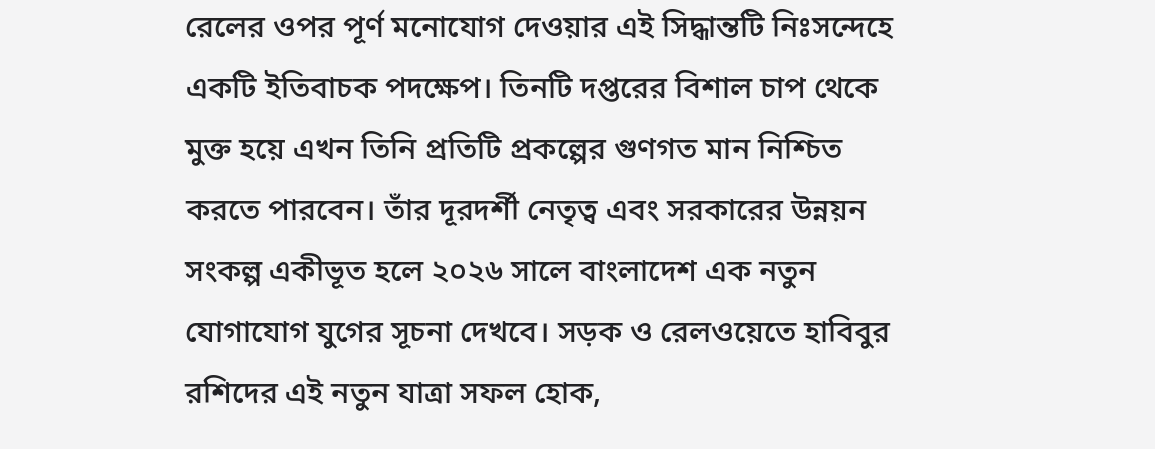রেলের ওপর পূর্ণ মনোযোগ দেওয়ার এই সিদ্ধান্তটি নিঃসন্দেহে একটি ইতিবাচক পদক্ষেপ। তিনটি দপ্তরের বিশাল চাপ থেকে মুক্ত হয়ে এখন তিনি প্রতিটি প্রকল্পের গুণগত মান নিশ্চিত করতে পারবেন। তাঁর দূরদর্শী নেতৃত্ব এবং সরকারের উন্নয়ন সংকল্প একীভূত হলে ২০২৬ সালে বাংলাদেশ এক নতুন যোগাযোগ যুগের সূচনা দেখবে। সড়ক ও রেলওয়েতে হাবিবুর রশিদের এই নতুন যাত্রা সফল হোক,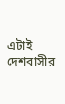এটাই দেশবাসীর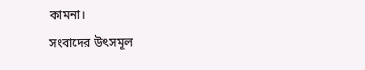কামনা।
সংবাদের উৎসমূল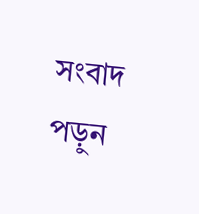সংবাদ পড়ুন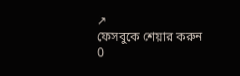↗
ফেসবুকে শেয়ার করুন
0